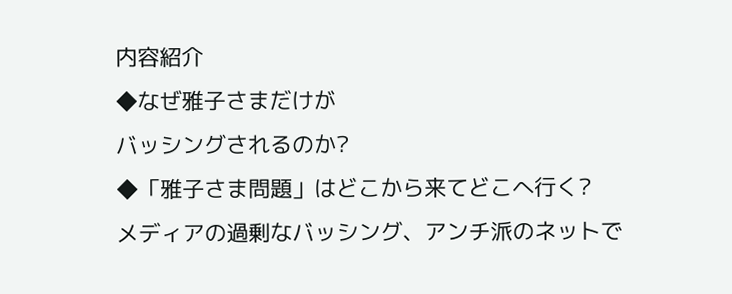内容紹介
◆なぜ雅子さまだけが
バッシングされるのか?
◆「雅子さま問題」はどこから来てどこへ行く?
メディアの過剰なバッシング、アンチ派のネットで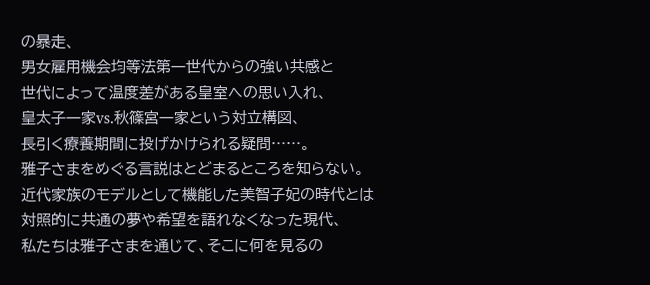の暴走、
男女雇用機会均等法第一世代からの強い共感と
世代によって温度差がある皇室への思い入れ、
皇太子一家vs.秋篠宮一家という対立構図、
長引く療養期間に投げかけられる疑問……。
雅子さまをめぐる言説はとどまるところを知らない。
近代家族のモデルとして機能した美智子妃の時代とは
対照的に共通の夢や希望を語れなくなった現代、
私たちは雅子さまを通じて、そこに何を見るの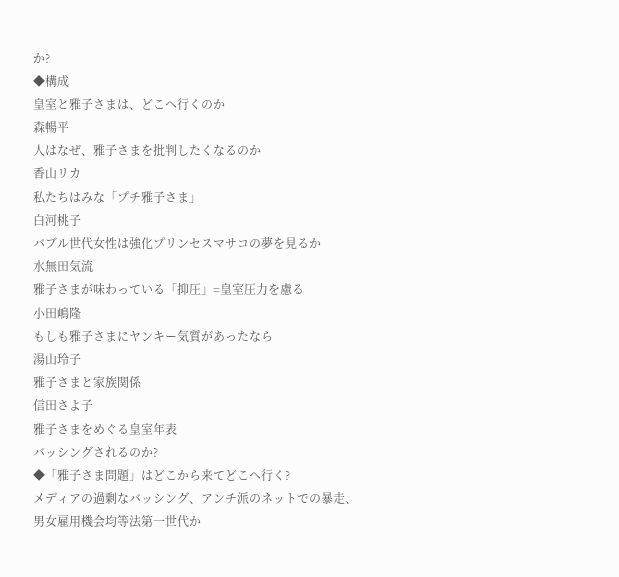か?
◆構成
皇室と雅子さまは、どこへ行くのか
森暢平
人はなぜ、雅子さまを批判したくなるのか
香山リカ
私たちはみな「プチ雅子さま」
白河桃子
バブル世代女性は強化プリンセスマサコの夢を見るか
水無田気流
雅子さまが味わっている「抑圧」=皇室圧力を慮る
小田嶋隆
もしも雅子さまにヤンキー気質があったなら
湯山玲子
雅子さまと家族関係
信田さよ子
雅子さまをめぐる皇室年表
バッシングされるのか?
◆「雅子さま問題」はどこから来てどこへ行く?
メディアの過剰なバッシング、アンチ派のネットでの暴走、
男女雇用機会均等法第一世代か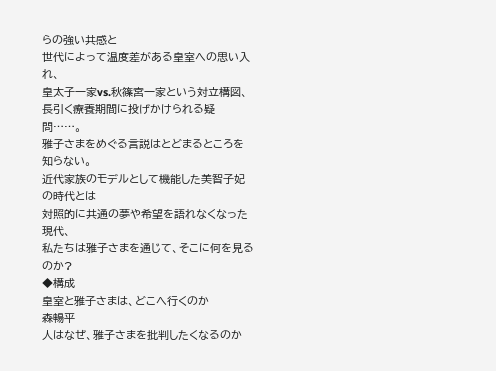らの強い共感と
世代によって温度差がある皇室への思い入れ、
皇太子一家vs.秋篠宮一家という対立構図、
長引く療養期間に投げかけられる疑問……。
雅子さまをめぐる言説はとどまるところを知らない。
近代家族のモデルとして機能した美智子妃の時代とは
対照的に共通の夢や希望を語れなくなった現代、
私たちは雅子さまを通じて、そこに何を見るのか?
◆構成
皇室と雅子さまは、どこへ行くのか
森暢平
人はなぜ、雅子さまを批判したくなるのか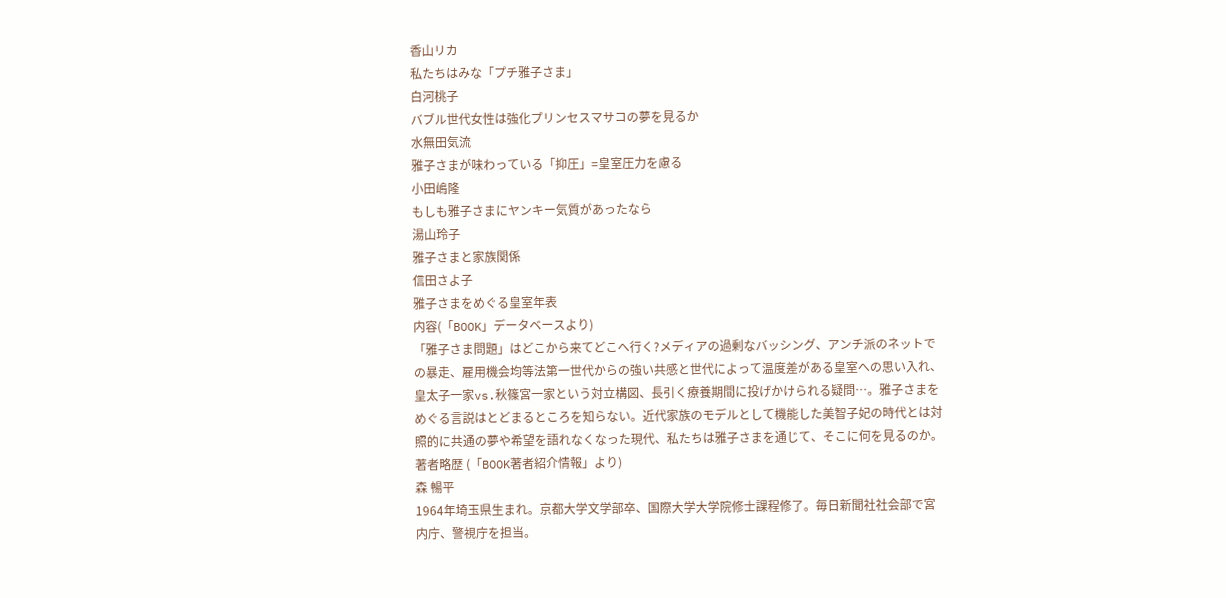香山リカ
私たちはみな「プチ雅子さま」
白河桃子
バブル世代女性は強化プリンセスマサコの夢を見るか
水無田気流
雅子さまが味わっている「抑圧」=皇室圧力を慮る
小田嶋隆
もしも雅子さまにヤンキー気質があったなら
湯山玲子
雅子さまと家族関係
信田さよ子
雅子さまをめぐる皇室年表
内容(「BOOK」データベースより)
「雅子さま問題」はどこから来てどこへ行く?メディアの過剰なバッシング、アンチ派のネットでの暴走、雇用機会均等法第一世代からの強い共感と世代によって温度差がある皇室への思い入れ、皇太子一家vs.秋篠宮一家という対立構図、長引く療養期間に投げかけられる疑問…。雅子さまをめぐる言説はとどまるところを知らない。近代家族のモデルとして機能した美智子妃の時代とは対照的に共通の夢や希望を語れなくなった現代、私たちは雅子さまを通じて、そこに何を見るのか。
著者略歴 (「BOOK著者紹介情報」より)
森 暢平
1964年埼玉県生まれ。京都大学文学部卒、国際大学大学院修士課程修了。毎日新聞社社会部で宮内庁、警視庁を担当。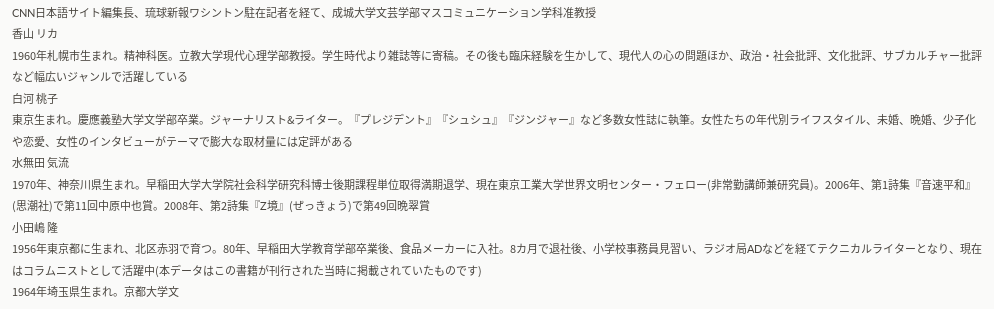CNN日本語サイト編集長、琉球新報ワシントン駐在記者を経て、成城大学文芸学部マスコミュニケーション学科准教授
香山 リカ
1960年札幌市生まれ。精神科医。立教大学現代心理学部教授。学生時代より雑誌等に寄稿。その後も臨床経験を生かして、現代人の心の問題ほか、政治・社会批評、文化批評、サブカルチャー批評など幅広いジャンルで活躍している
白河 桃子
東京生まれ。慶應義塾大学文学部卒業。ジャーナリスト&ライター。『プレジデント』『シュシュ』『ジンジャー』など多数女性誌に執筆。女性たちの年代別ライフスタイル、未婚、晩婚、少子化や恋愛、女性のインタビューがテーマで膨大な取材量には定評がある
水無田 気流
1970年、神奈川県生まれ。早稲田大学大学院社会科学研究科博士後期課程単位取得満期退学、現在東京工業大学世界文明センター・フェロー(非常勤講師兼研究員)。2006年、第1詩集『音速平和』(思潮社)で第11回中原中也賞。2008年、第2詩集『Z境』(ぜっきょう)で第49回晩翠賞
小田嶋 隆
1956年東京都に生まれ、北区赤羽で育つ。80年、早稲田大学教育学部卒業後、食品メーカーに入社。8カ月で退社後、小学校事務員見習い、ラジオ局ADなどを経てテクニカルライターとなり、現在はコラムニストとして活躍中(本データはこの書籍が刊行された当時に掲載されていたものです)
1964年埼玉県生まれ。京都大学文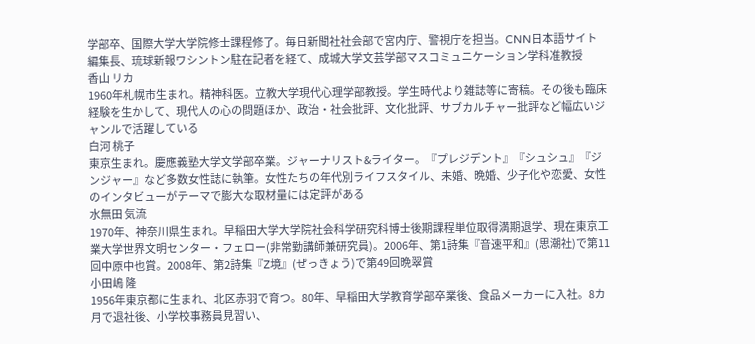学部卒、国際大学大学院修士課程修了。毎日新聞社社会部で宮内庁、警視庁を担当。CNN日本語サイト編集長、琉球新報ワシントン駐在記者を経て、成城大学文芸学部マスコミュニケーション学科准教授
香山 リカ
1960年札幌市生まれ。精神科医。立教大学現代心理学部教授。学生時代より雑誌等に寄稿。その後も臨床経験を生かして、現代人の心の問題ほか、政治・社会批評、文化批評、サブカルチャー批評など幅広いジャンルで活躍している
白河 桃子
東京生まれ。慶應義塾大学文学部卒業。ジャーナリスト&ライター。『プレジデント』『シュシュ』『ジンジャー』など多数女性誌に執筆。女性たちの年代別ライフスタイル、未婚、晩婚、少子化や恋愛、女性のインタビューがテーマで膨大な取材量には定評がある
水無田 気流
1970年、神奈川県生まれ。早稲田大学大学院社会科学研究科博士後期課程単位取得満期退学、現在東京工業大学世界文明センター・フェロー(非常勤講師兼研究員)。2006年、第1詩集『音速平和』(思潮社)で第11回中原中也賞。2008年、第2詩集『Z境』(ぜっきょう)で第49回晩翠賞
小田嶋 隆
1956年東京都に生まれ、北区赤羽で育つ。80年、早稲田大学教育学部卒業後、食品メーカーに入社。8カ月で退社後、小学校事務員見習い、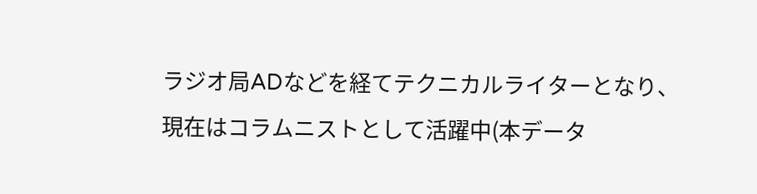ラジオ局ADなどを経てテクニカルライターとなり、現在はコラムニストとして活躍中(本データ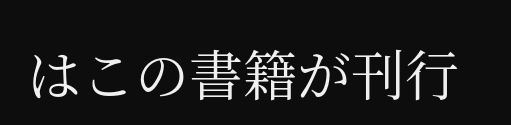はこの書籍が刊行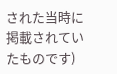された当時に掲載されていたものです)